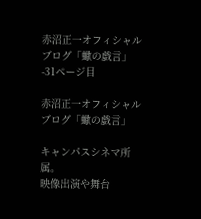赤沼正一オフィシャルブログ「蠍の戯言」 -31ページ目

赤沼正一オフィシャルブログ「蠍の戯言」

キャンパスシネマ所属。
映像出演や舞台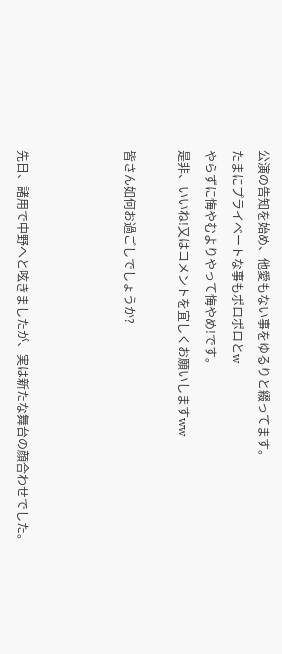公演の告知を始め、他愛もない事をゆるりと綴ってます。
たまにプライベートな事もポロポロとw
やらずに悔やむよりやって悔やめ!です。
是非、いいね!又はコメントを宜しくお願いしますww

皆さん如何お過ごしでしょうか?



先日、諸用で中野へと呟きましたが、実は新たな舞台の顔合わせでした。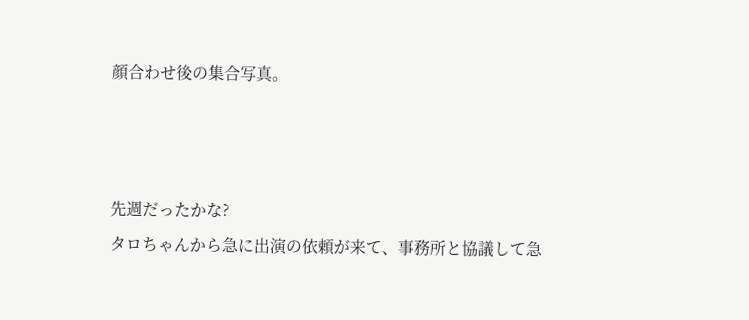顔合わせ後の集合写真。



先週だったかな?
タロちゃんから急に出演の依頼が来て、事務所と協議して急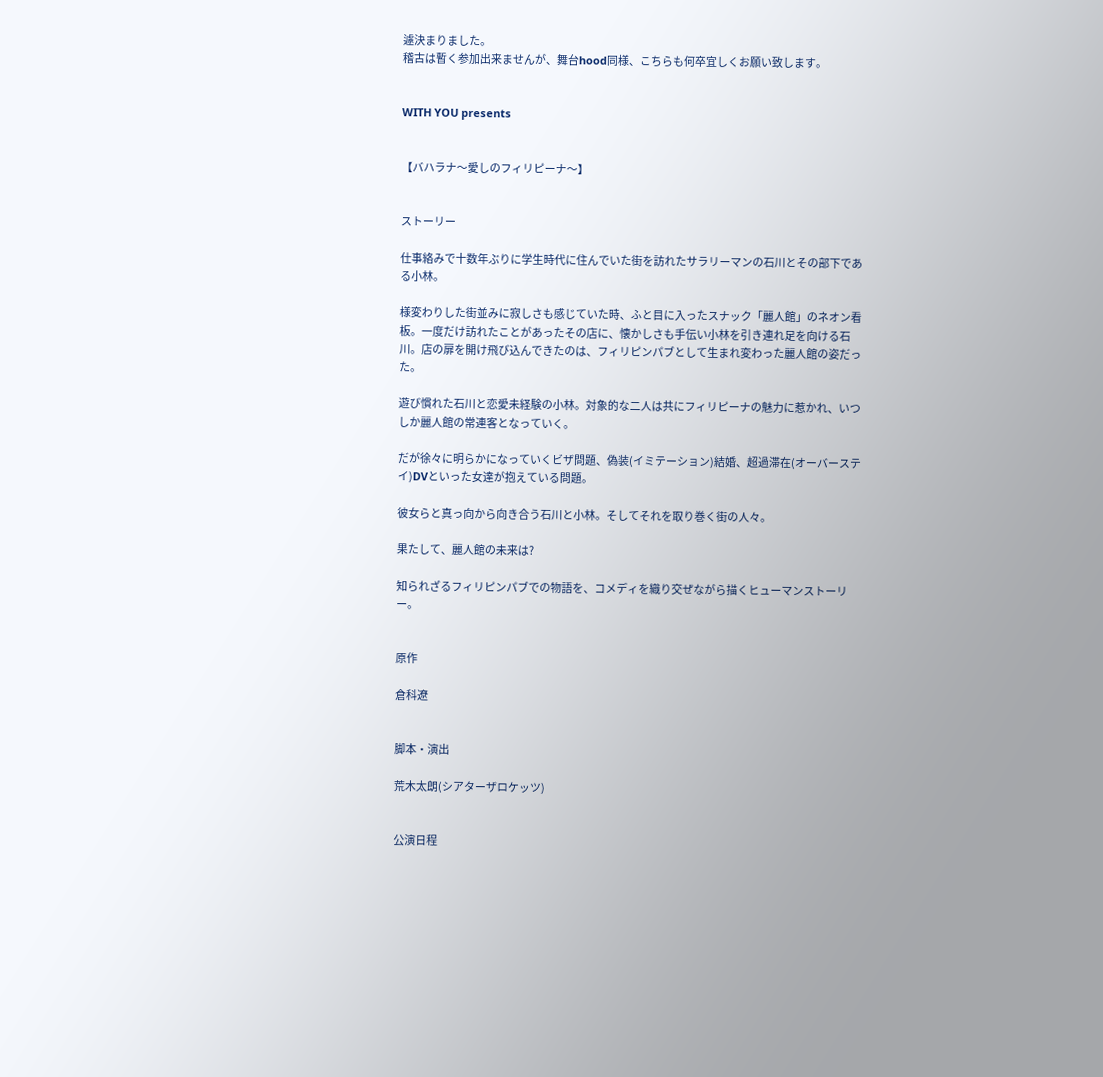遽決まりました。
稽古は暫く参加出来ませんが、舞台hood同様、こちらも何卒宜しくお願い致します。


WITH YOU presents


【バハラナ〜愛しのフィリピーナ〜】


ストーリー

仕事絡みで十数年ぶりに学生時代に住んでいた街を訪れたサラリーマンの石川とその部下である小林。

様変わりした街並みに寂しさも感じていた時、ふと目に入ったスナック「麗人館」のネオン看板。一度だけ訪れたことがあったその店に、懐かしさも手伝い小林を引き連れ足を向ける石川。店の扉を開け飛び込んできたのは、フィリピンパブとして生まれ変わった麗人館の姿だった。

遊び慣れた石川と恋愛未経験の小林。対象的な二人は共にフィリピーナの魅力に惹かれ、いつしか麗人館の常連客となっていく。

だが徐々に明らかになっていくビザ問題、偽装(イミテーション)結婚、超過滞在(オーバーステイ)DVといった女達が抱えている問題。

彼女らと真っ向から向き合う石川と小林。そしてそれを取り巻く街の人々。

果たして、麗人館の未来は?

知られざるフィリピンパブでの物語を、コメディを織り交ぜながら描くヒューマンストーリー。


原作

倉科遼


脚本・演出

荒木太朗(シアターザロケッツ)


公演日程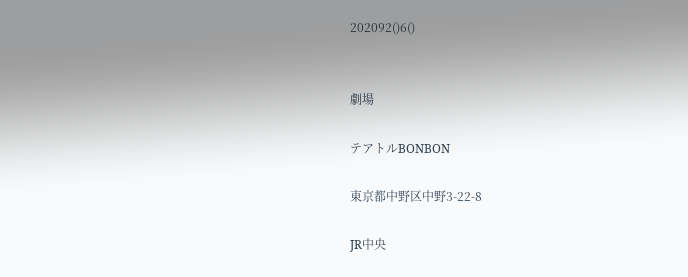202092()6()


劇場

テアトルBONBON

東京都中野区中野3-22-8

JR中央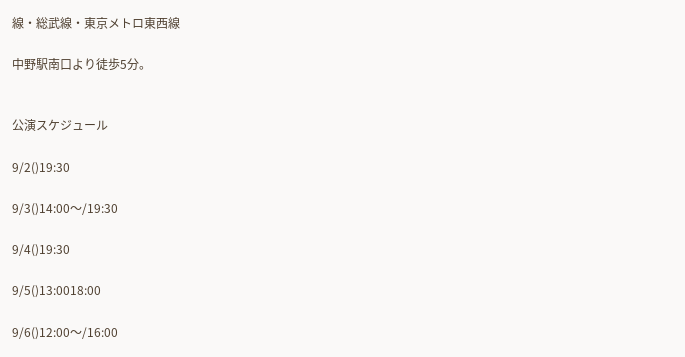線・総武線・東京メトロ東西線

中野駅南口より徒歩5分。


公演スケジュール

9/2()19:30

9/3()14:00〜/19:30

9/4()19:30

9/5()13:0018:00

9/6()12:00〜/16:00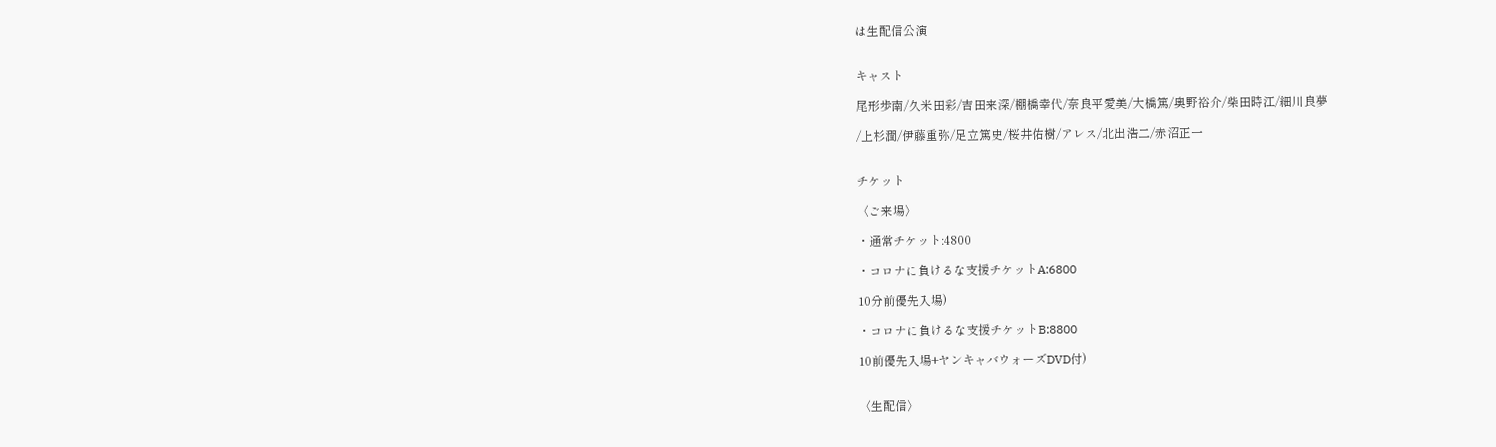は生配信公演


キャスト

尾形歩南/久米田彩/吉田来深/棚橋幸代/奈良平愛美/大橋篤/奥野裕介/柴田時江/細川良夢

/上杉潤/伊藤重弥/足立篤史/桜井佑樹/アレス/北出浩二/赤沼正一


チケット

〈ご来場〉

・通常チケット:4800

・コロナに負けるな支援チケットA:6800

10分前優先入場)

・コロナに負けるな支援チケットB:8800

10前優先入場+ヤンキャバウォーズDVD付)


〈生配信〉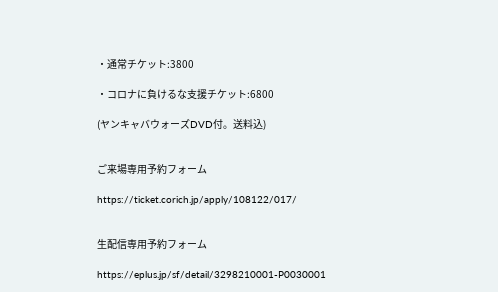・通常チケット:3800

・コロナに負けるな支援チケット:6800

(ヤンキャバウォーズDVD付。送料込)


ご来場専用予約フォーム

https://ticket.corich.jp/apply/108122/017/


生配信専用予約フォーム

https://eplus.jp/sf/detail/3298210001-P0030001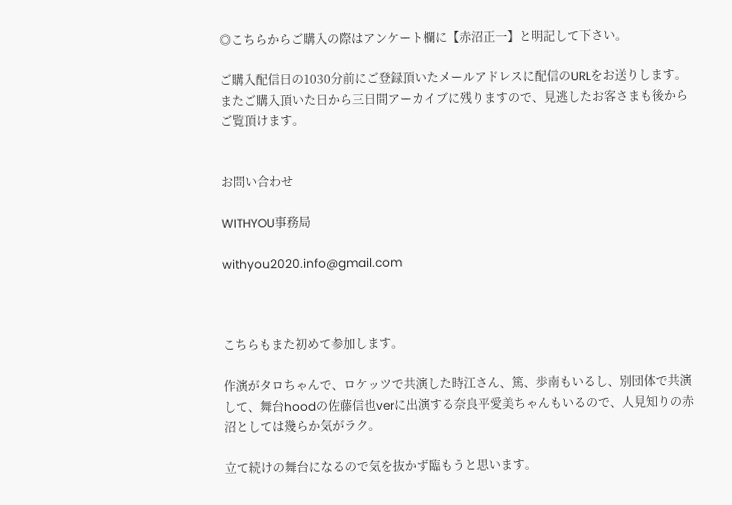◎こちらからご購入の際はアンケート欄に【赤沼正一】と明記して下さい。

ご購入配信日の1030分前にご登録頂いたメールアドレスに配信のURLをお送りします。またご購入頂いた日から三日間アーカイブに残りますので、見逃したお客さまも後からご覧頂けます。


お問い合わせ

WITHYOU事務局

withyou2020.info@gmail.com



こちらもまた初めて参加します。

作演がタロちゃんで、ロケッツで共演した時江さん、篤、歩南もいるし、別団体で共演して、舞台hoodの佐藤信也verに出演する奈良平愛美ちゃんもいるので、人見知りの赤沼としては幾らか気がラク。

立て続けの舞台になるので気を抜かず臨もうと思います。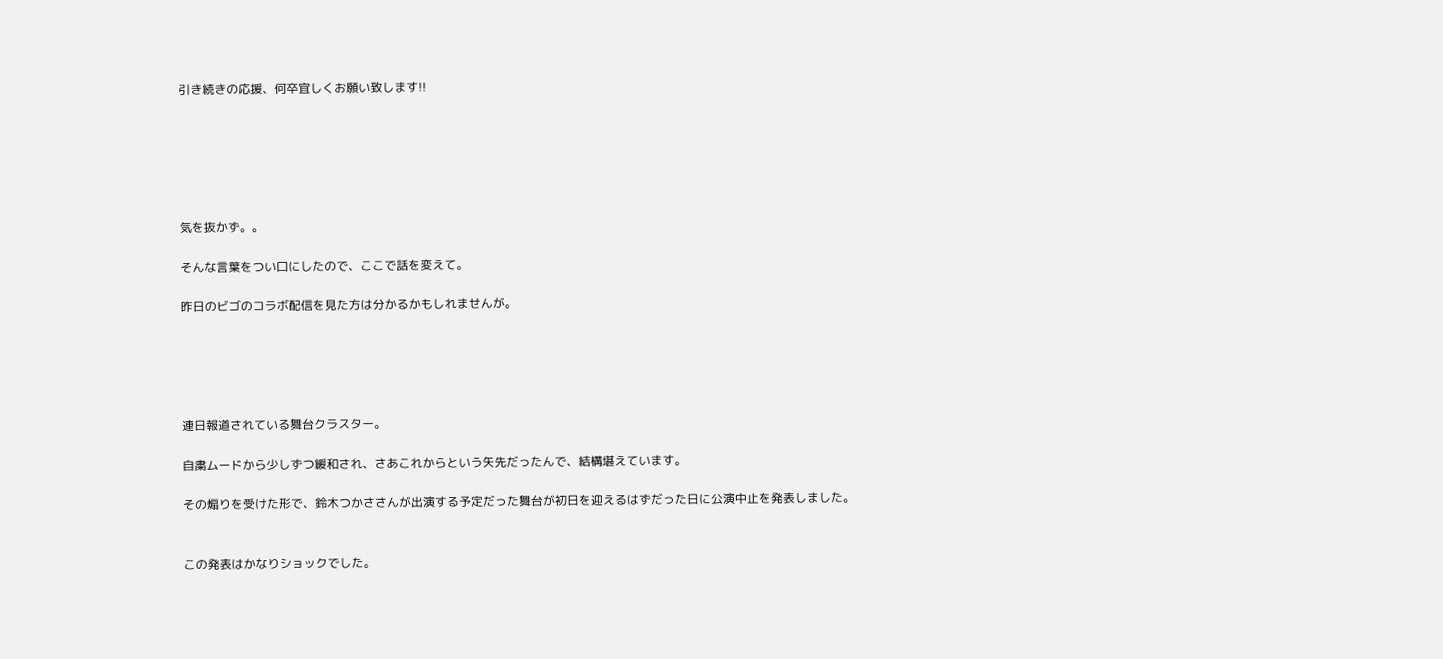引き続きの応援、何卒宜しくお願い致します!!






気を抜かず。。

そんな言葉をつい口にしたので、ここで話を変えて。

昨日のビゴのコラボ配信を見た方は分かるかもしれませんが。





連日報道されている舞台クラスター。

自粛ムードから少しずつ緩和され、さあこれからという矢先だったんで、結構堪えています。

その煽りを受けた形で、鈴木つかささんが出演する予定だった舞台が初日を迎えるはずだった日に公演中止を発表しました。


この発表はかなりショックでした。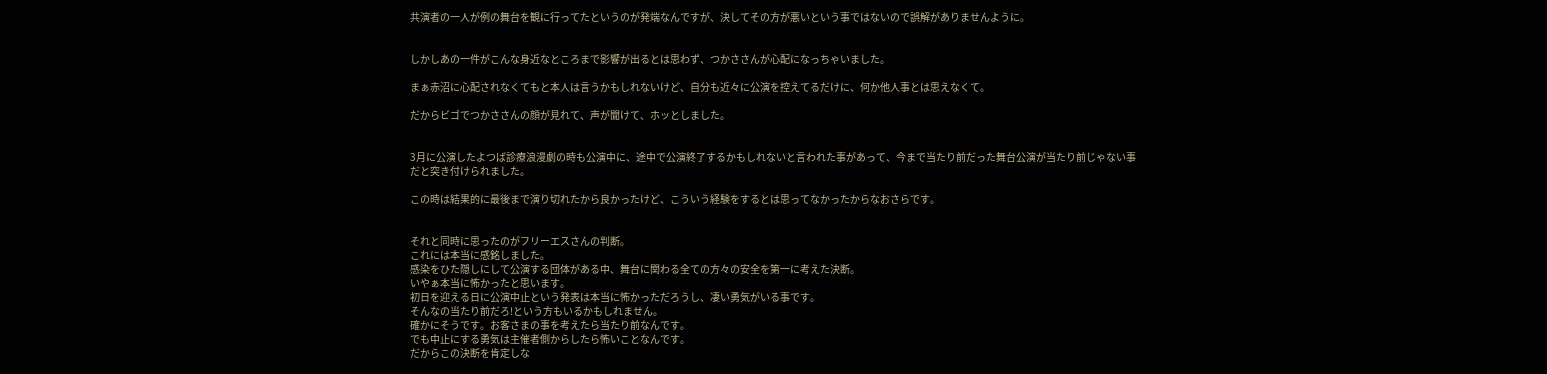共演者の一人が例の舞台を観に行ってたというのが発端なんですが、決してその方が悪いという事ではないので誤解がありませんように。


しかしあの一件がこんな身近なところまで影響が出るとは思わず、つかささんが心配になっちゃいました。

まぁ赤沼に心配されなくてもと本人は言うかもしれないけど、自分も近々に公演を控えてるだけに、何か他人事とは思えなくて。

だからビゴでつかささんの顔が見れて、声が聞けて、ホッとしました。


3月に公演したよつば診療浪漫劇の時も公演中に、途中で公演終了するかもしれないと言われた事があって、今まで当たり前だった舞台公演が当たり前じゃない事だと突き付けられました。

この時は結果的に最後まで演り切れたから良かったけど、こういう経験をするとは思ってなかったからなおさらです。


それと同時に思ったのがフリーエスさんの判断。
これには本当に感銘しました。
感染をひた隠しにして公演する団体がある中、舞台に関わる全ての方々の安全を第一に考えた決断。
いやぁ本当に怖かったと思います。
初日を迎える日に公演中止という発表は本当に怖かっただろうし、凄い勇気がいる事です。
そんなの当たり前だろ!という方もいるかもしれません。
確かにそうです。お客さまの事を考えたら当たり前なんです。
でも中止にする勇気は主催者側からしたら怖いことなんです。
だからこの決断を肯定しな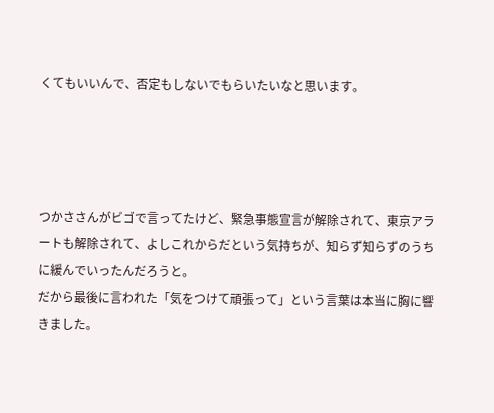くてもいいんで、否定もしないでもらいたいなと思います。




つかささんがビゴで言ってたけど、緊急事態宣言が解除されて、東京アラートも解除されて、よしこれからだという気持ちが、知らず知らずのうちに緩んでいったんだろうと。
だから最後に言われた「気をつけて頑張って」という言葉は本当に胸に響きました。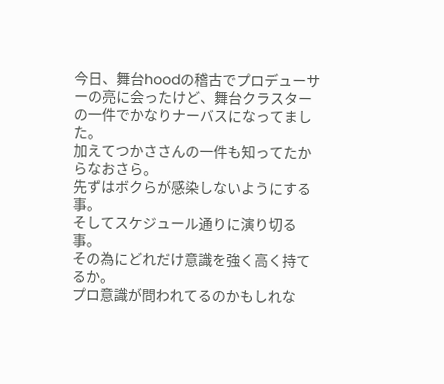今日、舞台hoodの稽古でプロデューサーの亮に会ったけど、舞台クラスターの一件でかなりナーバスになってました。
加えてつかささんの一件も知ってたからなおさら。
先ずはボクらが感染しないようにする事。
そしてスケジュール通りに演り切る事。
その為にどれだけ意識を強く高く持てるか。
プロ意識が問われてるのかもしれな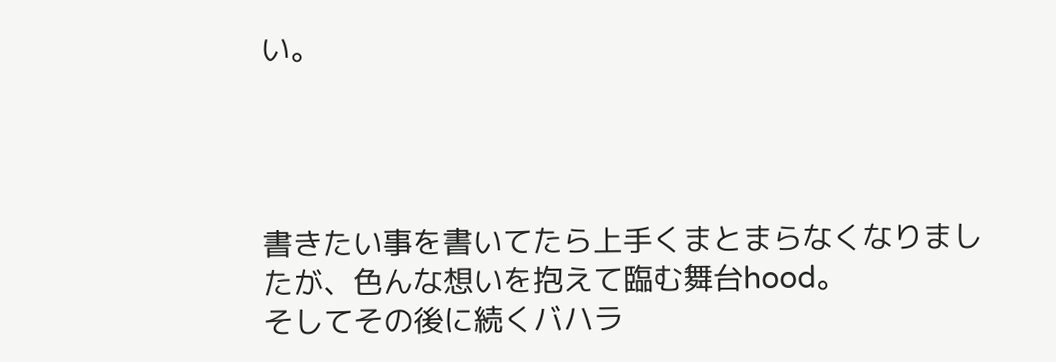い。




書きたい事を書いてたら上手くまとまらなくなりましたが、色んな想いを抱えて臨む舞台hood。
そしてその後に続くバハラ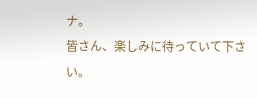ナ。
皆さん、楽しみに待っていて下さい。